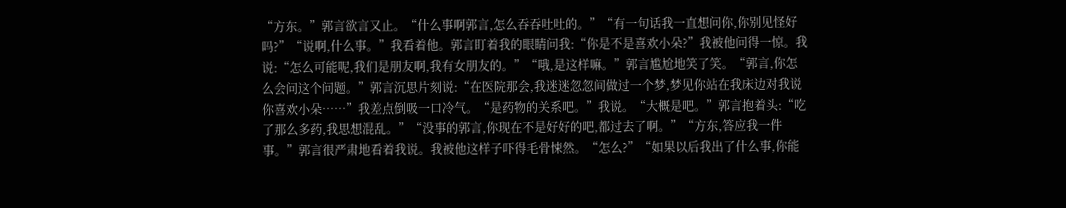“方东。”郭言欲言又止。“什么事啊郭言,怎么吞吞吐吐的。”“有一句话我一直想问你,你别见怪好吗?”“说啊,什么事。”我看着他。郭言盯着我的眼睛问我:“你是不是喜欢小朵?”我被他问得一惊。我说:“怎么可能呢,我们是朋友啊,我有女朋友的。”“哦,是这样嘛。”郭言尴尬地笑了笑。“郭言,你怎么会问这个问题。”郭言沉思片刻说:“在医院那会,我迷迷忽忽间做过一个梦,梦见你站在我床边对我说你喜欢小朵……”我差点倒吸一口冷气。“是药物的关系吧。”我说。“大概是吧。”郭言抱着头:“吃了那么多药,我思想混乱。”“没事的郭言,你现在不是好好的吧,都过去了啊。”“方东,答应我一件事。”郭言很严肃地看着我说。我被他这样子吓得毛骨悚然。“怎么?”“如果以后我出了什么事,你能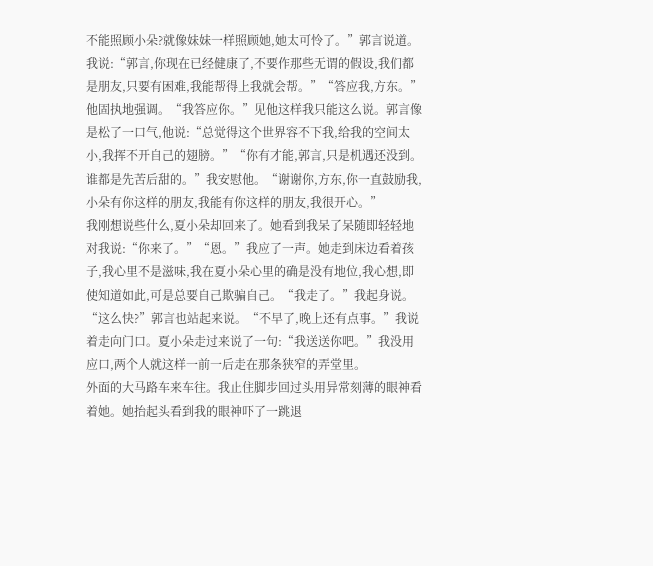不能照顾小朵?就像妹妹一样照顾她,她太可怜了。”郭言说道。
我说:“郭言,你现在已经健康了,不要作那些无谓的假设,我们都是朋友,只要有困难,我能帮得上我就会帮。”“答应我,方东。”他固执地强调。“我答应你。”见他这样我只能这么说。郭言像是松了一口气,他说:“总觉得这个世界容不下我,给我的空间太小,我挥不开自己的翅膀。”“你有才能,郭言,只是机遇还没到。谁都是先苦后甜的。”我安慰他。“谢谢你,方东,你一直鼓励我,小朵有你这样的朋友,我能有你这样的朋友,我很开心。”
我刚想说些什么,夏小朵却回来了。她看到我呆了呆随即轻轻地对我说:“你来了。”“恩。”我应了一声。她走到床边看着孩子,我心里不是滋味,我在夏小朵心里的确是没有地位,我心想,即使知道如此,可是总要自己欺骗自己。“我走了。”我起身说。“这么快?”郭言也站起来说。“不早了,晚上还有点事。”我说着走向门口。夏小朵走过来说了一句:“我送送你吧。”我没用应口,两个人就这样一前一后走在那条狭窄的弄堂里。
外面的大马路车来车往。我止住脚步回过头用异常刻薄的眼神看着她。她抬起头看到我的眼神吓了一跳退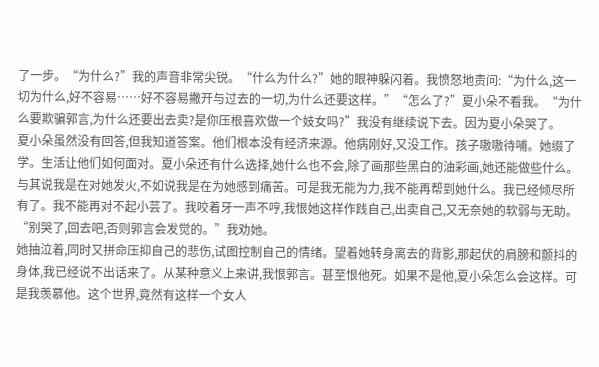了一步。“为什么?”我的声音非常尖锐。“什么为什么?”她的眼神躲闪着。我愤怒地责问:“为什么,这一切为什么,好不容易……好不容易撇开与过去的一切,为什么还要这样。”“怎么了?”夏小朵不看我。“为什么要欺骗郭言,为什么还要出去卖?是你压根喜欢做一个妓女吗?”我没有继续说下去。因为夏小朵哭了。
夏小朵虽然没有回答,但我知道答案。他们根本没有经济来源。他病刚好,又没工作。孩子嗷嗷待哺。她缀了学。生活让他们如何面对。夏小朵还有什么选择,她什么也不会,除了画那些黑白的油彩画,她还能做些什么。与其说我是在对她发火,不如说我是在为她感到痛苦。可是我无能为力,我不能再帮到她什么。我已经倾尽所有了。我不能再对不起小芸了。我咬着牙一声不哼,我恨她这样作践自己,出卖自己,又无奈她的软弱与无助。“别哭了,回去吧,否则郭言会发觉的。”我劝她。
她抽泣着,同时又拼命压抑自己的悲伤,试图控制自己的情绪。望着她转身离去的背影,那起伏的肩膀和颤抖的身体,我已经说不出话来了。从某种意义上来讲,我恨郭言。甚至恨他死。如果不是他,夏小朵怎么会这样。可是我羡慕他。这个世界,竟然有这样一个女人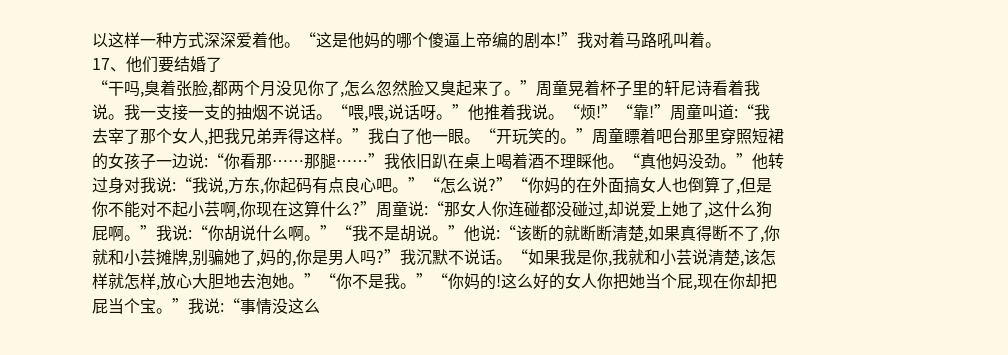以这样一种方式深深爱着他。“这是他妈的哪个傻逼上帝编的剧本!”我对着马路吼叫着。
17、他们要结婚了
“干吗,臭着张脸,都两个月没见你了,怎么忽然脸又臭起来了。”周童晃着杯子里的轩尼诗看着我说。我一支接一支的抽烟不说话。“喂,喂,说话呀。”他推着我说。“烦!”“靠!”周童叫道:“我去宰了那个女人,把我兄弟弄得这样。”我白了他一眼。“开玩笑的。”周童瞟着吧台那里穿照短裙的女孩子一边说:“你看那……那腿……”我依旧趴在桌上喝着酒不理睬他。“真他妈没劲。”他转过身对我说:“我说,方东,你起码有点良心吧。”“怎么说?”“你妈的在外面搞女人也倒算了,但是你不能对不起小芸啊,你现在这算什么?”周童说:“那女人你连碰都没碰过,却说爱上她了,这什么狗屁啊。”我说:“你胡说什么啊。”“我不是胡说。”他说:“该断的就断断清楚,如果真得断不了,你就和小芸摊牌,别骗她了,妈的,你是男人吗?”我沉默不说话。“如果我是你,我就和小芸说清楚,该怎样就怎样,放心大胆地去泡她。”“你不是我。”“你妈的!这么好的女人你把她当个屁,现在你却把屁当个宝。”我说:“事情没这么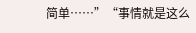简单……”“事情就是这么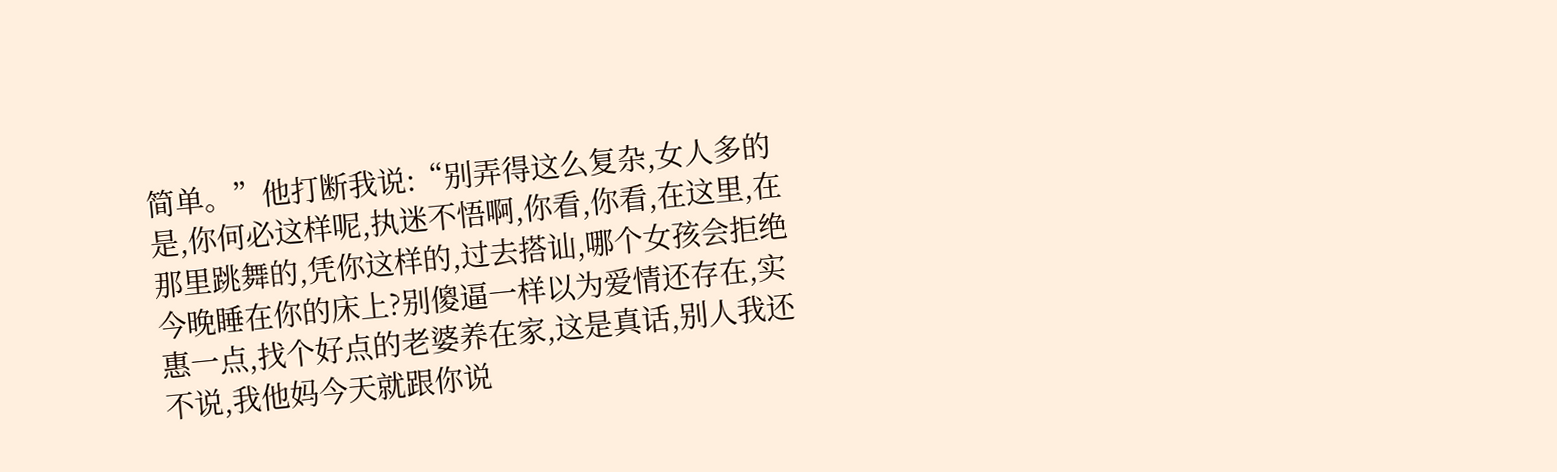简单。”他打断我说:“别弄得这么复杂,女人多的是,你何必这样呢,执迷不悟啊,你看,你看,在这里,在那里跳舞的,凭你这样的,过去搭讪,哪个女孩会拒绝今晚睡在你的床上?别傻逼一样以为爱情还存在,实惠一点,找个好点的老婆养在家,这是真话,别人我还不说,我他妈今天就跟你说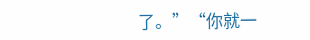了。”“你就一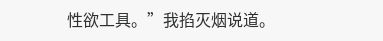性欲工具。”我掐灭烟说道。